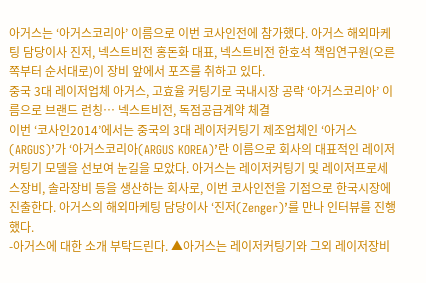아거스는 ‘아거스코리아’ 이름으로 이번 코사인전에 참가했다. 아거스 해외마케팅 담당이사 진저, 넥스트비전 홍돈화 대표, 넥스트비전 한호석 책임연구원(오른쪽부터 순서대로)이 장비 앞에서 포즈를 취하고 있다.
중국 3대 레이저업체 아거스, 고효율 커팅기로 국내시장 공략 ‘아거스코리아’ 이름으로 브랜드 런칭… 넥스트비전, 독점공급계약 체결
이번 ‘코사인2014’에서는 중국의 3대 레이저커팅기 제조업체인 ‘아거스(ARGUS)’가 ‘아거스코리아(ARGUS KOREA)’란 이름으로 회사의 대표적인 레이저커팅기 모델을 선보여 눈길을 모았다. 아거스는 레이저커팅기 및 레이저프로세스장비, 솔라장비 등을 생산하는 회사로, 이번 코사인전을 기점으로 한국시장에 진출한다. 아거스의 해외마케팅 담당이사 ‘진저(Zenger)’를 만나 인터뷰를 진행했다.
-아거스에 대한 소개 부탁드린다. ▲아거스는 레이저커팅기와 그외 레이저장비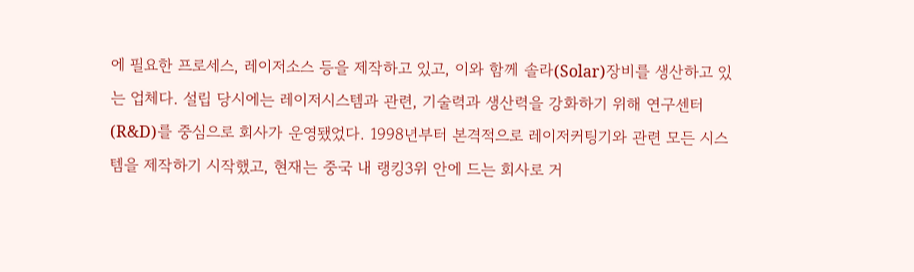에 필요한 프로세스, 레이저소스 등을 제작하고 있고, 이와 함께 솔라(Solar)장비를 생산하고 있는 업체다. 설립 당시에는 레이저시스템과 관련, 기술력과 생산력을 강화하기 위해 연구센터(R&D)를 중심으로 회사가 운영됐었다. 1998년부터 본격적으로 레이저커팅기와 관련 모든 시스템을 제작하기 시작했고, 현재는 중국 내 랭킹3위 안에 드는 회사로 거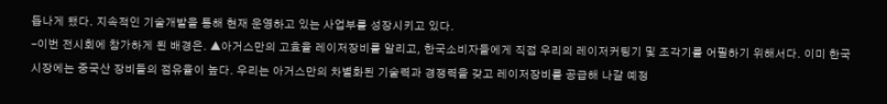듭나게 됐다. 지속적인 기술개발을 통해 현재 운영하고 있는 사업부를 성장시키고 있다.
-이번 전시회에 참가하게 된 배경은. ▲아거스만의 고효율 레이저장비를 알리고, 한국소비자들에게 직접 우리의 레이저커팅기 및 조각기를 어필하기 위해서다. 이미 한국시장에는 중국산 장비들의 점유율이 높다. 우리는 아거스만의 차별화된 기술력과 경쟁력을 갖고 레이저장비를 공급해 나갈 예정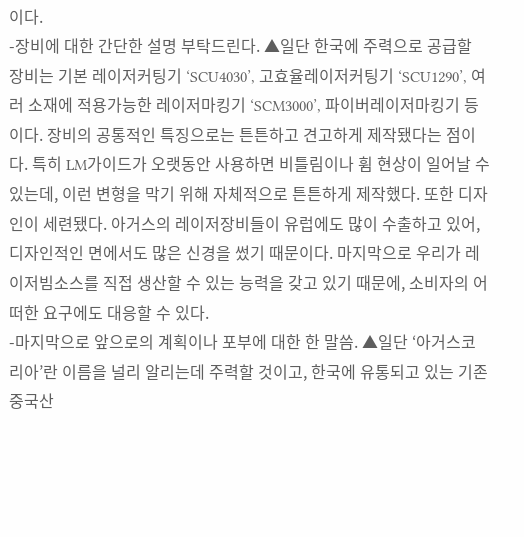이다.
-장비에 대한 간단한 설명 부탁드린다. ▲일단 한국에 주력으로 공급할 장비는 기본 레이저커팅기 ‘SCU4030’, 고효율레이저커팅기 ‘SCU1290’, 여러 소재에 적용가능한 레이저마킹기 ‘SCM3000’, 파이버레이저마킹기 등이다. 장비의 공통적인 특징으로는 튼튼하고 견고하게 제작됐다는 점이다. 특히 LM가이드가 오랫동안 사용하면 비틀림이나 휨 현상이 일어날 수 있는데, 이런 변형을 막기 위해 자체적으로 튼튼하게 제작했다. 또한 디자인이 세련됐다. 아거스의 레이저장비들이 유럽에도 많이 수출하고 있어, 디자인적인 면에서도 많은 신경을 썼기 때문이다. 마지막으로 우리가 레이저빔소스를 직접 생산할 수 있는 능력을 갖고 있기 때문에, 소비자의 어떠한 요구에도 대응할 수 있다.
-마지막으로 앞으로의 계획이나 포부에 대한 한 말씀. ▲일단 ‘아거스코리아’란 이름을 널리 알리는데 주력할 것이고, 한국에 유통되고 있는 기존 중국산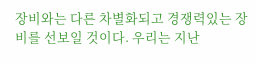장비와는 다른 차별화되고 경쟁력있는 장비를 선보일 것이다. 우리는 지난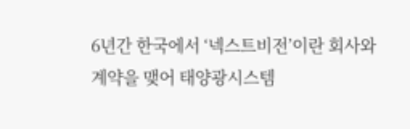6년간 한국에서 ‘넥스트비전’이란 회사와 계약을 맺어 태양광시스템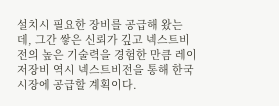설치시 필요한 장비를 공급해 왔는데, 그간 쌓은 신뢰가 깊고 넥스트비전의 높은 기술력을 경험한 만큼 레이저장비 역시 넥스트비전을 통해 한국시장에 공급할 계획이다.